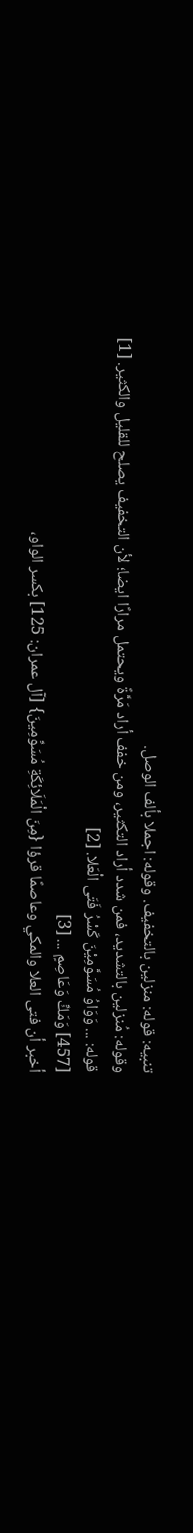تنبيه: قوله: منزلين بالتخفيف. وقوله: اجملا بألف الوصل.
وقوله: مُنزلين بالتشديد، فمن شدد أراد التكثير، ومن خفف أراد مَرَّةً ويحتمل مرارًا ايضا؛ لأن التخفيف يصلح للقليل والكثير. [1]
قوله: ... وَوَاوُ مُسَوَّمِيْنَ كَسْرُ فَتَى الْعَلا. [2]
[457] وَمَكِّ وَعَاصِمٍ ... [3]
أخبر أن فتى العلا والمكي وعاصمًا قرؤا {مِنَ الْمَلَائِكَةِ مُسَوِّمِينَ} [آل عمران: 125] بكسر الواو،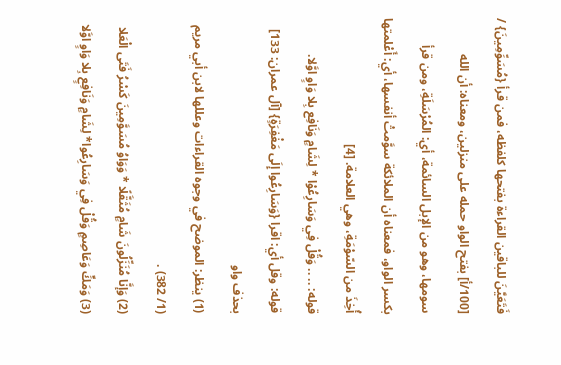فَتَعَيَّنَ للباقين القراءة بفتحها كلفظه، فمن قرأ {مُسَوِّمِينَ} / [100/أ] بفتح الواو حمله على منزلين، ومعناه: أن الله سومها، وهو من الإبل السائمة، أي: المُرْسَلَةِ، ومن قرأ بكسر الواو، فمعناه أن الملائكة سوَّمتْ أنفسها، أي: أَعْلمتها أُخِذَ من السّوْمَةِ، وهي العلامة. [4]
قوله: .. .. وَقُلْ فِي وَسَارِعُوْا * لِشَامٍ وَنَافِع بِلا وَاوٍ اوَّلا.
قوله: وقل أي: اقرا {وَسَارِعُوا إِلَى مَغْفِرَةٍ} [آل عمران: 133] بحذف واو
(1) ينظر: الموضح في وجوه القراءات وعللها لابن أبي مريم (1/ 382) .
(2) وَإنَّا مُنَزِّلُونَ شَامٍ مُثَقَّلًا * وَوَاوُ مُسَوَّمِينَ كَسْرُ فَتَى الْعَلا
(3) وَمَكٍّ وَعَاصِمٍ وَقُلْ فِي وَسَارِعُوا* لِشَامٍ وَنَافِعٍ بِلا وَاوٍ اوَّلا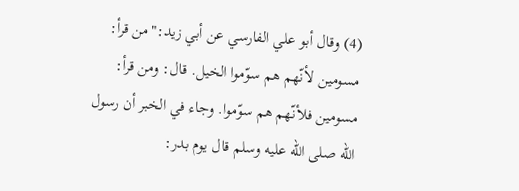(4) وقال أبو علي الفارسي عن أبي زيد:"من قرأ: مسومين لأنّهم هم سوّموا الخيل. قال: ومن قرأ: مسومين فلأنّهم هم سوّموا. وجاء في الخبر أن رسول الله صلى الله عليه وسلم قال يوم بدر: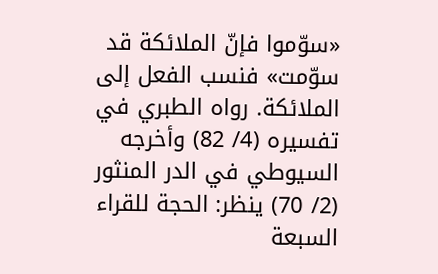«سوّموا فإنّ الملائكة قد سوّمت» فنسب الفعل إلى الملائكة. رواه الطبري في تفسيره (4/ 82) وأخرجه السيوطي في الدر المنثور (2/ 70) ينظر: الحجة للقراء السبعة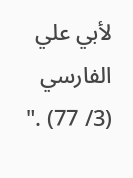لأبي علي الفارسي (3/ 77) ."